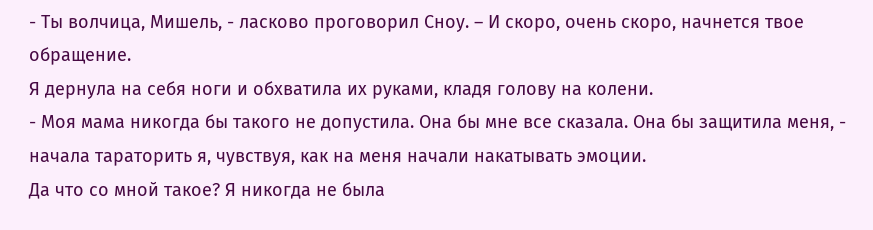- Ты волчица, Мишель, - ласково проговорил Сноу. – И скоро, очень скоро, начнется твое обращение.
Я дернула на себя ноги и обхватила их руками, кладя голову на колени.
- Моя мама никогда бы такого не допустила. Она бы мне все сказала. Она бы защитила меня, - начала тараторить я, чувствуя, как на меня начали накатывать эмоции.
Да что со мной такое? Я никогда не была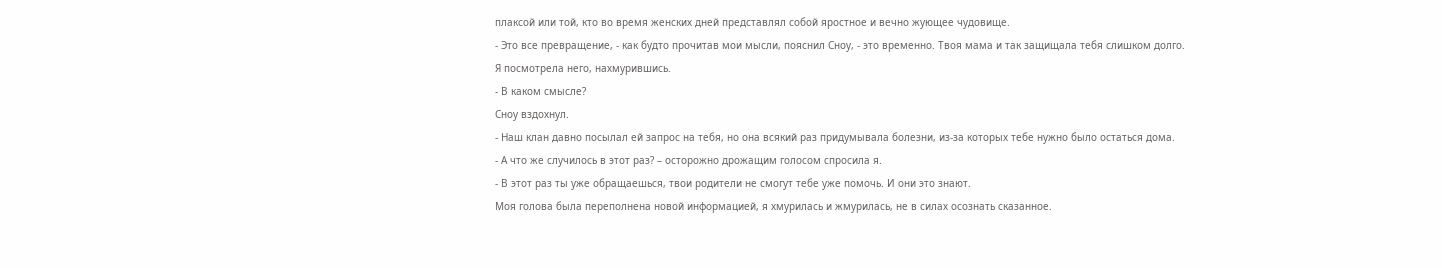плаксой или той, кто во время женских дней представлял собой яростное и вечно жующее чудовище.
- Это все превращение, - как будто прочитав мои мысли, пояснил Сноу, - это временно. Твоя мама и так защищала тебя слишком долго.
Я посмотрела него, нахмурившись.
- В каком смысле?
Сноу вздохнул.
- Наш клан давно посылал ей запрос на тебя, но она всякий раз придумывала болезни, из-за которых тебе нужно было остаться дома.
- А что же случилось в этот раз? – осторожно дрожащим голосом спросила я.
- В этот раз ты уже обращаешься, твои родители не смогут тебе уже помочь. И они это знают.
Моя голова была переполнена новой информацией, я хмурилась и жмурилась, не в силах осознать сказанное.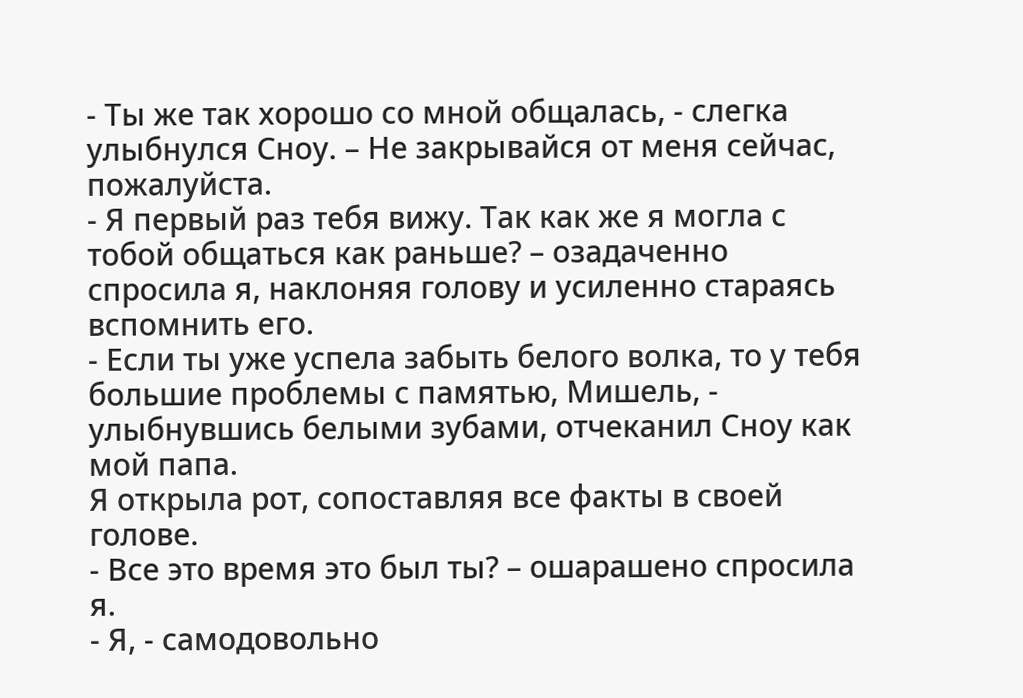- Ты же так хорошо со мной общалась, - слегка улыбнулся Сноу. – Не закрывайся от меня сейчас, пожалуйста.
- Я первый раз тебя вижу. Так как же я могла с тобой общаться как раньше? – озадаченно спросила я, наклоняя голову и усиленно стараясь вспомнить его.
- Если ты уже успела забыть белого волка, то у тебя большие проблемы с памятью, Мишель, - улыбнувшись белыми зубами, отчеканил Сноу как мой папа.
Я открыла рот, сопоставляя все факты в своей голове.
- Все это время это был ты? – ошарашено спросила я.
- Я, - самодовольно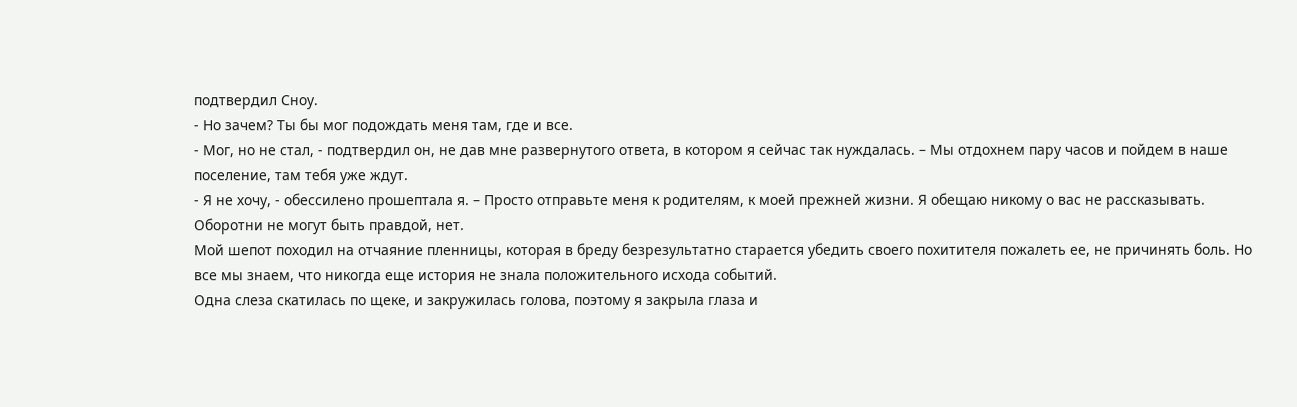подтвердил Сноу.
- Но зачем? Ты бы мог подождать меня там, где и все.
- Мог, но не стал, - подтвердил он, не дав мне развернутого ответа, в котором я сейчас так нуждалась. – Мы отдохнем пару часов и пойдем в наше поселение, там тебя уже ждут.
- Я не хочу, - обессилено прошептала я. – Просто отправьте меня к родителям, к моей прежней жизни. Я обещаю никому о вас не рассказывать. Оборотни не могут быть правдой, нет.
Мой шепот походил на отчаяние пленницы, которая в бреду безрезультатно старается убедить своего похитителя пожалеть ее, не причинять боль. Но все мы знаем, что никогда еще история не знала положительного исхода событий.
Одна слеза скатилась по щеке, и закружилась голова, поэтому я закрыла глаза и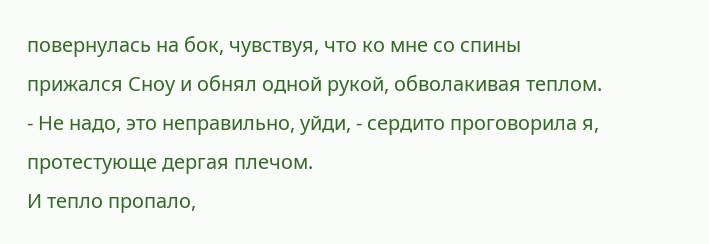повернулась на бок, чувствуя, что ко мне со спины прижался Сноу и обнял одной рукой, обволакивая теплом.
- Не надо, это неправильно, уйди, - сердито проговорила я, протестующе дергая плечом.
И тепло пропало,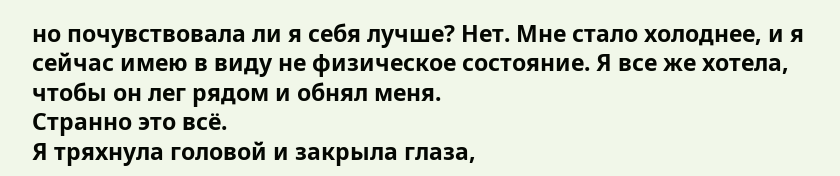но почувствовала ли я себя лучше? Нет. Мне стало холоднее, и я сейчас имею в виду не физическое состояние. Я все же хотела, чтобы он лег рядом и обнял меня.
Странно это всё.
Я тряхнула головой и закрыла глаза,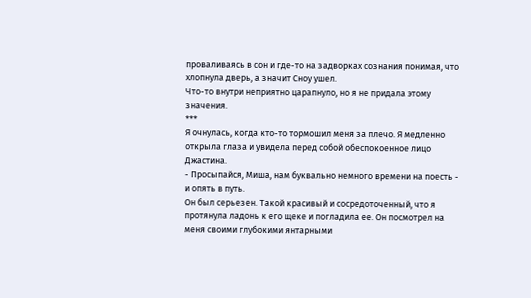проваливаясь в сон и где-то на задворках сознания понимая, что хлопнула дверь, а значит Сноу ушел.
Что-то внутри неприятно царапнуло, но я не придала этому значения.
***
Я очнулась, когда кто-то тормошил меня за плечо. Я медленно открыла глаза и увидела перед собой обеспокоенное лицо Джастина.
- Просыпайся, Миша, нам буквально немного времени на поесть - и опять в путь.
Он был серьезен. Такой красивый и сосредоточенный, что я протянула ладонь к его щеке и погладила ее. Он посмотрел на меня своими глубокими янтарными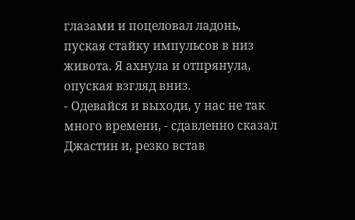глазами и поцеловал ладонь, пуская стайку импульсов в низ живота. Я ахнула и отпрянула, опуская взгляд вниз.
- Одевайся и выходи, у нас не так много времени, - сдавленно сказал Джастин и, резко встав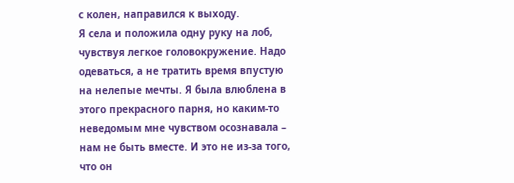с колен, направился к выходу.
Я села и положила одну руку на лоб, чувствуя легкое головокружение. Надо одеваться, а не тратить время впустую на нелепые мечты. Я была влюблена в этого прекрасного парня, но каким-то неведомым мне чувством осознавала – нам не быть вместе. И это не из-за того, что он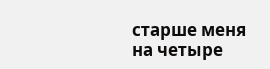старше меня на четыре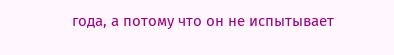года, а потому что он не испытывает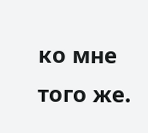ко мне того же.